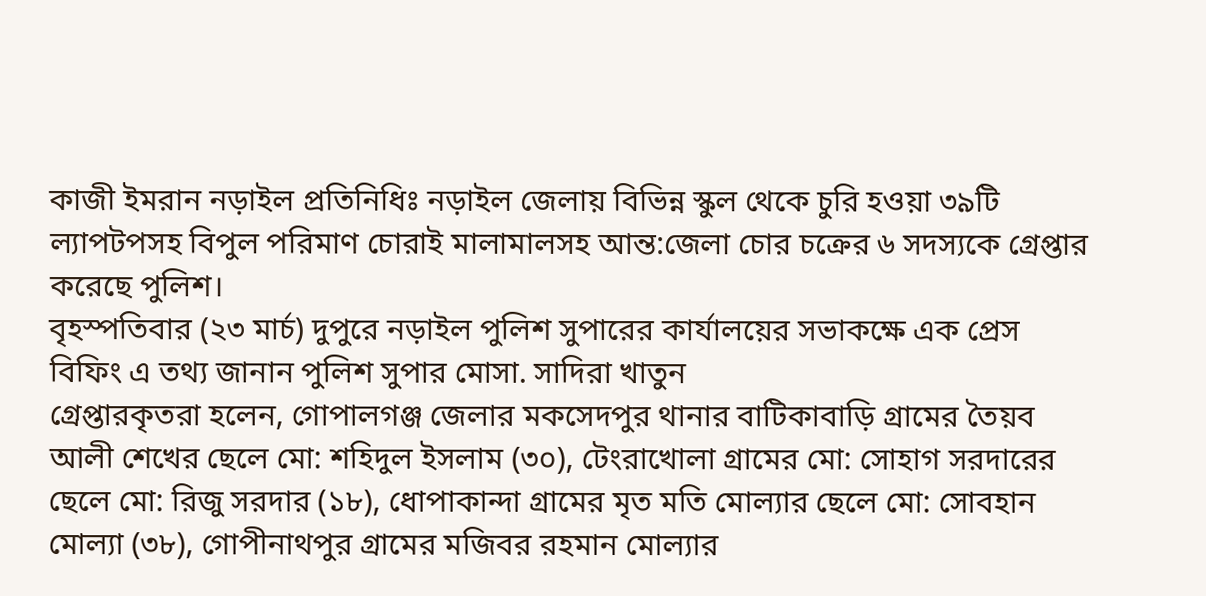কাজী ইমরান নড়াইল প্রতিনিধিঃ নড়াইল জেলায় বিভিন্ন স্কুল থেকে চুরি হওয়া ৩৯টি ল্যাপটপসহ বিপুল পরিমাণ চোরাই মালামালসহ আন্ত:জেলা চোর চক্রের ৬ সদস্যকে গ্রেপ্তার করেছে পুলিশ।
বৃহস্পতিবার (২৩ মার্চ) দুপুরে নড়াইল পুলিশ সুপারের কার্যালয়ের সভাকক্ষে এক প্রেস বিফিং এ তথ্য জানান পুলিশ সুপার মোসা. সাদিরা খাতুন
গ্রেপ্তারকৃতরা হলেন, গোপালগঞ্জ জেলার মকসেদপুর থানার বাটিকাবাড়ি গ্রামের তৈয়ব আলী শেখের ছেলে মো: শহিদুল ইসলাম (৩০), টেংরাখোলা গ্রামের মো: সোহাগ সরদারের ছেলে মো: রিজু সরদার (১৮), ধোপাকান্দা গ্রামের মৃত মতি মোল্যার ছেলে মো: সোবহান মোল্যা (৩৮), গোপীনাথপুর গ্রামের মজিবর রহমান মোল্যার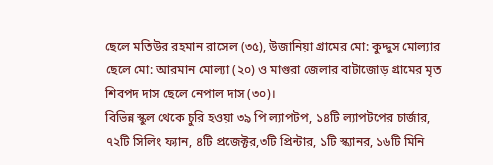ছেলে মতিউর রহমান রাসেল (৩৫), উজানিয়া গ্রামের মো: কুদ্দুস মোল্যার ছেলে মো: আরমান মোল্যা (২০) ও মাগুরা জেলার বাটাজোড় গ্রামের মৃত শিবপদ দাস ছেলে নেপাল দাস (৩০)।
বিভিন্ন স্কুল থেকে চুরি হওয়া ৩৯ পি ল্যাপটপ, ১৪টি ল্যাপটপের চার্জার, ৭২টি সিলিং ফ্যান, ৪টি প্রজেক্টর,৩টি প্রিন্টার, ১টি স্ক্যানর, ১৬টি মিনি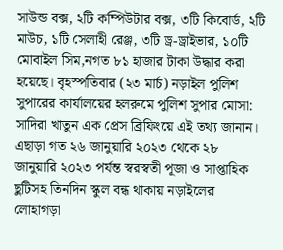সাউন্ড বক্স, ২টি কম্পিউটার বক্স, ৩টি কিবোর্ড, ২টি মাউচ, ১টি সেলাহী রেঞ্জ, ৩টি ড্র-ড্রাইভার, ১০টি মোবাইল সিম,নগত ৮১ হাজার টাকা উদ্ধার করা হয়েছে। বৃহস্পতিবার (২৩ মার্চ) নড়াইল পুলিশ সুপারের কার্যালয়ের হলরুমে পুলিশ সুপার মোসা: সাদিরা খাতুন এক প্রেস ব্রিফিংয়ে এই তথ্য জানান।
এছাড়া গত ২৬ জানুয়ারি ২০২৩ থেকে ২৮ জানুয়ারি ২০২৩ পর্যন্ত স্বরস্বতী পূজা ও সাপ্তাহিক ছুটিসহ তিনদিন স্কুল বন্ধ থাকায় নড়াইলের লোহাগড়া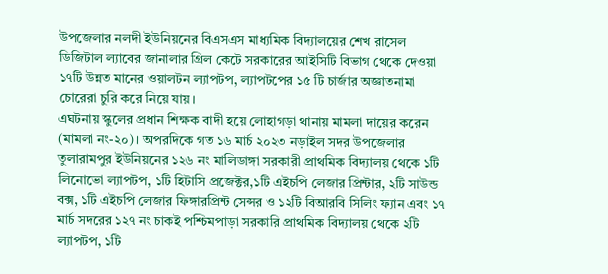উপজেলার নলদী ইউনিয়নের বিএসএস মাধ্যমিক বিদ্যালয়ের শেখ রাসেল ডিজিটাল ল্যাবের জানালার গ্রিল কেটে সরকারের আইসিটি বিভাগ থেকে দেওয়া ১৭টি উন্নত মানের ওয়ালটন ল্যাপটপ, ল্যাপটপের ১৫ টি চার্জার অজ্ঞাতনামা চোরেরা চুরি করে নিয়ে যায়।
এঘটনায় স্কুলের প্রধান শিক্ষক বাদী হয়ে লোহাগড়া থানায় মামলা দায়ের করেন (মামলা নং-২০)। অপরদিকে গত ১৬ মার্চ ২০২৩ নড়াইল সদর উপজেলার তুলারামপুর ইউনিয়নের ১২৬ নং মালিডাঙ্গা সরকারী প্রাথমিক বিদ্যালয় থেকে ১টি লিনোভো ল্যাপটপ, ১টি হিটাসি প্রজেক্টর,১টি এইচপি লেজার প্রিন্টার, ২টি সাউন্ড বক্স, ১টি এইচপি লেজার ফিঙ্গারপ্রিন্ট সেন্সর ও ১২টি বিআরবি সিলিং ফ্যান এবং ১৭ মার্চ সদরের ১২৭ নং চাকই পশ্চিমপাড়া সরকারি প্রাথমিক বিদ্যালয় থেকে ২টি ল্যাপটপ, ১টি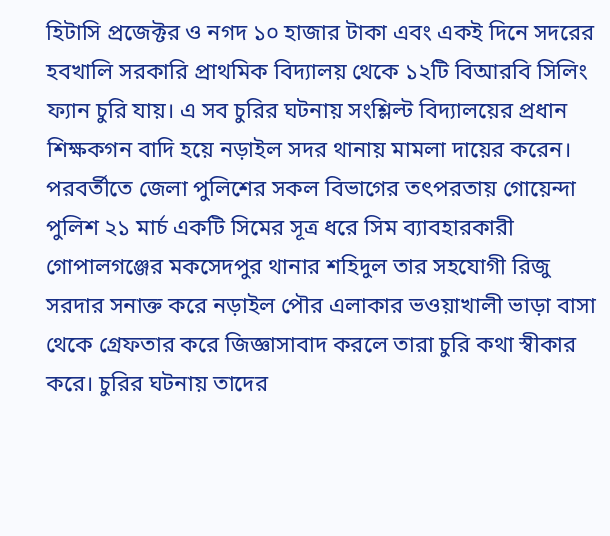হিটাসি প্রজেক্টর ও নগদ ১০ হাজার টাকা এবং একই দিনে সদরের হবখালি সরকারি প্রাথমিক বিদ্যালয় থেকে ১২টি বিআরবি সিলিং ফ্যান চুরি যায়। এ সব চুরির ঘটনায় সংশ্লিল্ট বিদ্যালয়ের প্রধান শিক্ষকগন বাদি হয়ে নড়াইল সদর থানায় মামলা দায়ের করেন।
পরবর্তীতে জেলা পুলিশের সকল বিভাগের তৎপরতায় গোয়েন্দা পুলিশ ২১ মার্চ একটি সিমের সূত্র ধরে সিম ব্যাবহারকারী গোপালগঞ্জের মকসেদপুর থানার শহিদুল তার সহযোগী রিজু সরদার সনাক্ত করে নড়াইল পৌর এলাকার ভওয়াখালী ভাড়া বাসা থেকে গ্রেফতার করে জিজ্ঞাসাবাদ করলে তারা চুরি কথা স্বীকার করে। চুরির ঘটনায় তাদের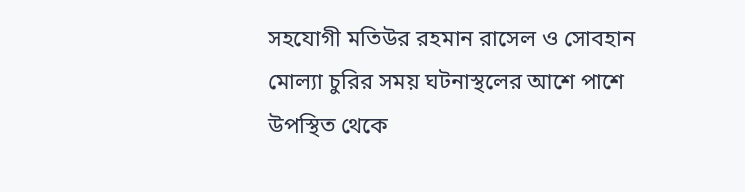সহযোগী মতিউর রহমান রাসেল ও সোবহান মোল্যা চুরির সময় ঘটনাস্থলের আশে পাশে উপস্থিত থেকে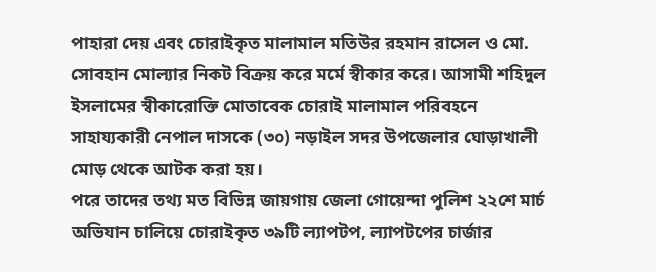পাহারা দেয় এবং চোরাইকৃত মালামাল মতিউর রহমান রাসেল ও মো. সোবহান মোল্যার নিকট বিক্রয় করে মর্মে স্বীকার করে। আসামী শহিদুল ইসলামের স্বীকারোক্তি মোতাবেক চোরাই মালামাল পরিবহনে সাহায্যকারী নেপাল দাসকে (৩০) নড়াইল সদর উপজেলার ঘোড়াখালী মোড় থেকে আটক করা হয়।
পরে তাদের তথ্য মত বিভিন্ন জায়গায় জেলা গোয়েন্দা পুলিশ ২২শে মার্চ অভিযান চালিয়ে চোরাইকৃত ৩৯টি ল্যাপটপ, ল্যাপটপের চার্জার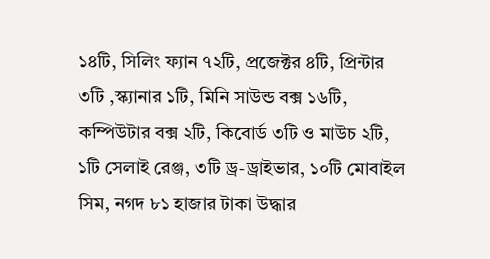১৪টি, সিলিং ফ্যান ৭২টি, প্রজেক্টর ৪টি, প্রিন্টার ৩টি ,স্ক্যানার ১টি, মিনি সাউন্ড বক্স ১৬টি, কম্পিউটার বক্স ২টি, কিবোর্ড ৩টি ও মাউচ ২টি, ১টি সেলাই রেঞ্জ, ৩টি ড্র-ড্রাইভার, ১০টি মোবাইল সিম, নগদ ৮১ হাজার টাকা উদ্ধার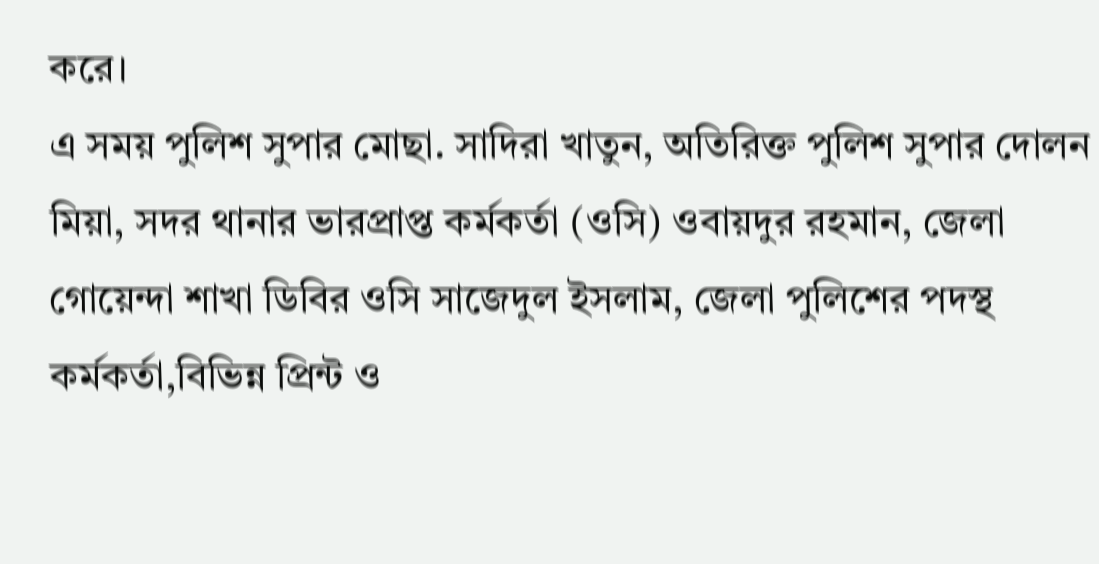করে।
এ সময় পুলিশ সুপার মোছা. সাদিরা খাতুন, অতিরিক্ত পুলিশ সুপার দোলন মিয়া, সদর থানার ভারপ্রাপ্ত কর্মকর্তা (ওসি) ওবায়দুর রহমান, জেলা গোয়েন্দা শাখা ডিবির ওসি সাজেদুল ইসলাম, জেলা পুলিশের পদস্থ কর্মকর্তা,বিভিন্ন প্রিন্ট ও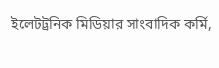ইলেটট্রনিক মিডিয়ার সাংবাদিক কর্মি,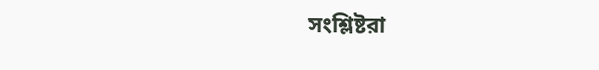সংশ্লিষ্টরা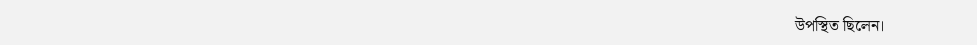উপস্থিত ছিলেন।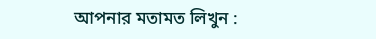আপনার মতামত লিখুন :